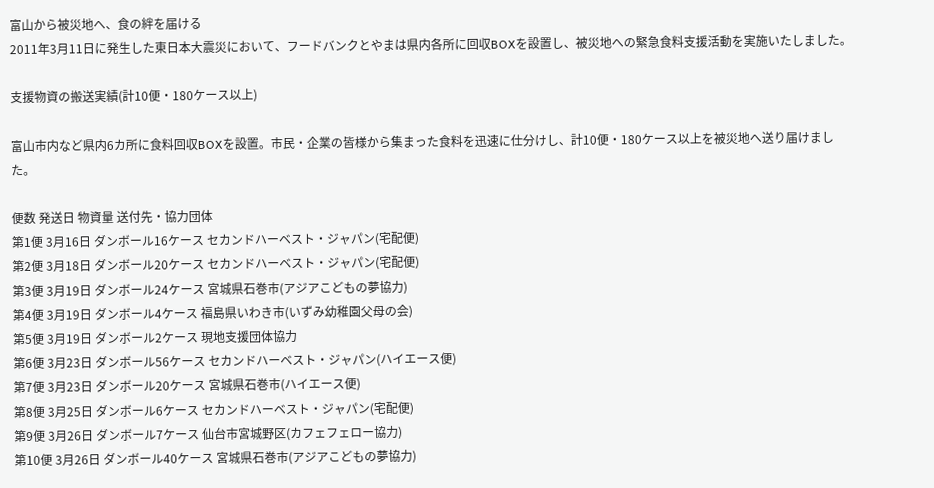富山から被災地へ、食の絆を届ける
2011年3月11日に発生した東日本大震災において、フードバンクとやまは県内各所に回収BOXを設置し、被災地への緊急食料支援活動を実施いたしました。

支援物資の搬送実績(計10便・180ケース以上)

富山市内など県内6カ所に食料回収BOXを設置。市民・企業の皆様から集まった食料を迅速に仕分けし、計10便・180ケース以上を被災地へ送り届けました。

便数 発送日 物資量 送付先・協力団体
第1便 3月16日 ダンボール16ケース セカンドハーベスト・ジャパン(宅配便)
第2便 3月18日 ダンボール20ケース セカンドハーベスト・ジャパン(宅配便)
第3便 3月19日 ダンボール24ケース 宮城県石巻市(アジアこどもの夢協力)
第4便 3月19日 ダンボール4ケース 福島県いわき市(いずみ幼稚園父母の会)
第5便 3月19日 ダンボール2ケース 現地支援団体協力
第6便 3月23日 ダンボール56ケース セカンドハーベスト・ジャパン(ハイエース便)
第7便 3月23日 ダンボール20ケース 宮城県石巻市(ハイエース便)
第8便 3月25日 ダンボール6ケース セカンドハーベスト・ジャパン(宅配便)
第9便 3月26日 ダンボール7ケース 仙台市宮城野区(カフェフェロー協力)
第10便 3月26日 ダンボール40ケース 宮城県石巻市(アジアこどもの夢協力)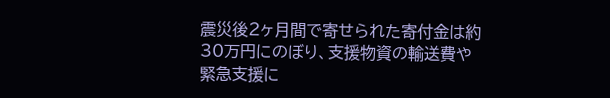震災後2ヶ月間で寄せられた寄付金は約30万円にのぼり、支援物資の輸送費や緊急支援に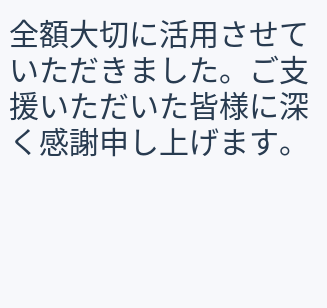全額大切に活用させていただきました。ご支援いただいた皆様に深く感謝申し上げます。